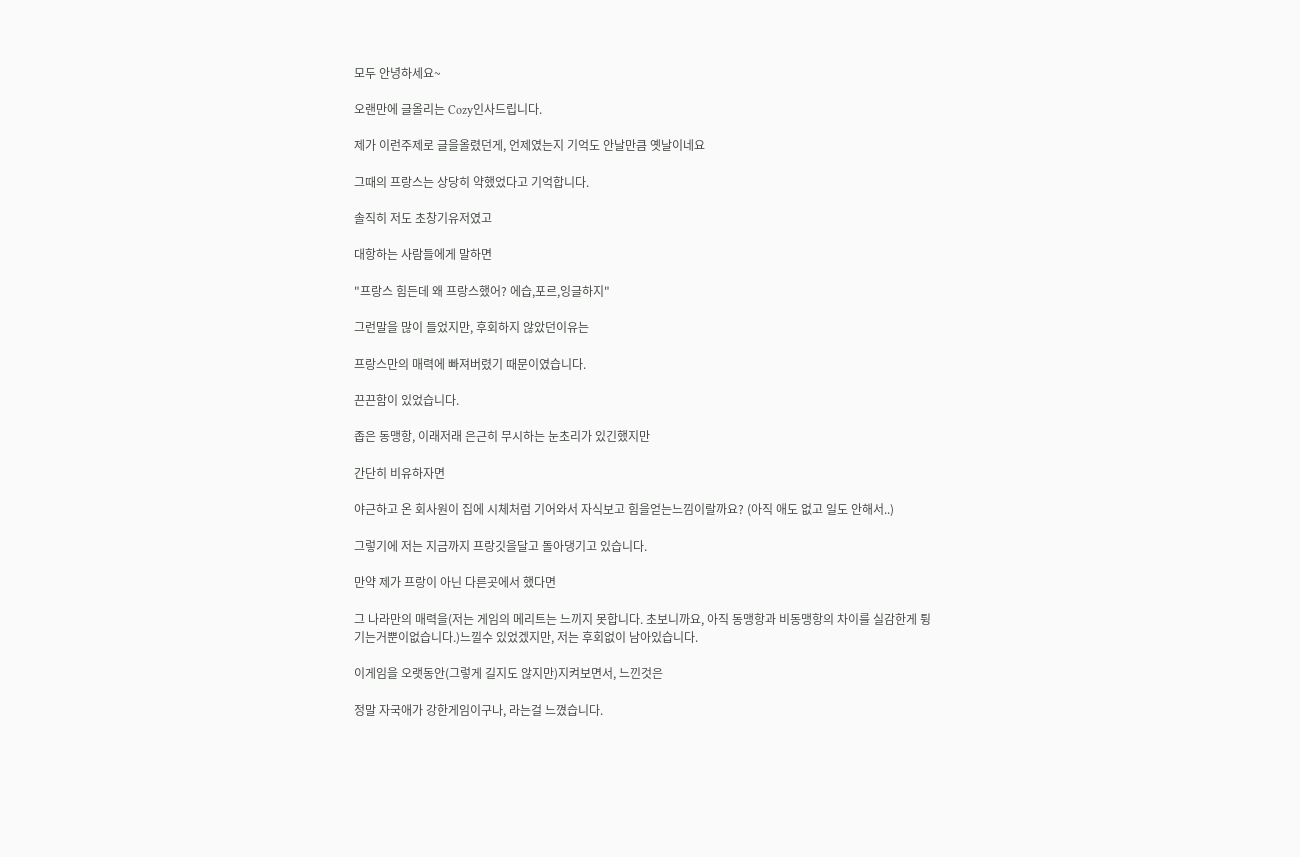모두 안녕하세요~

오랜만에 글올리는 Cozy인사드립니다.

제가 이런주제로 글을올렸던게, 언제였는지 기억도 안날만큼 옛날이네요

그때의 프랑스는 상당히 약했었다고 기억합니다.

솔직히 저도 초창기유저였고

대항하는 사람들에게 말하면

"프랑스 힘든데 왜 프랑스했어? 에습,포르,잉글하지"

그런말을 많이 들었지만, 후회하지 않았던이유는

프랑스만의 매력에 빠져버렸기 때문이였습니다.

끈끈함이 있었습니다.

좁은 동맹항, 이래저래 은근히 무시하는 눈초리가 있긴했지만

간단히 비유하자면

야근하고 온 회사원이 집에 시체처럼 기어와서 자식보고 힘을얻는느낌이랄까요? (아직 애도 없고 일도 안해서..)

그렇기에 저는 지금까지 프랑깃을달고 돌아댕기고 있습니다.

만약 제가 프랑이 아닌 다른곳에서 했다면

그 나라만의 매력을(저는 게임의 메리트는 느끼지 못합니다. 초보니까요, 아직 동맹항과 비동맹항의 차이를 실감한게 튕기는거뿐이없습니다.)느낄수 있었겠지만, 저는 후회없이 남아있습니다.

이게임을 오랫동안(그렇게 길지도 않지만)지켜보면서, 느낀것은

정말 자국애가 강한게임이구나, 라는걸 느꼈습니다.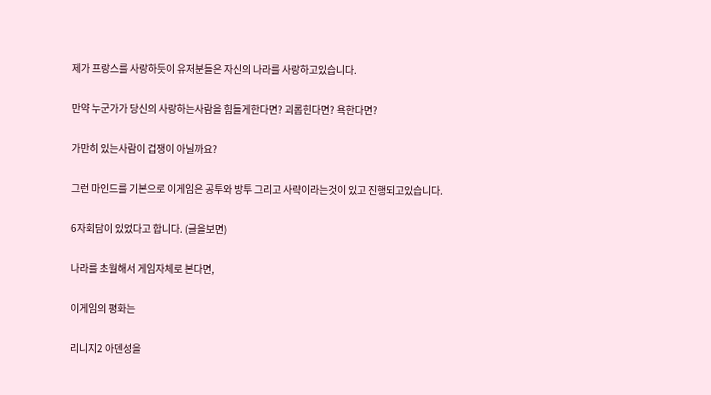제가 프랑스를 사랑하듯이 유저분들은 자신의 나라를 사랑하고있습니다.

만약 누군가가 당신의 사랑하는사람을 힘들게한다면? 괴롭힌다면? 욕한다면?

가만히 있는사람이 겁쟁이 아닐까요?

그런 마인드를 기본으로 이게임은 공투와 방투 그리고 사략이라는것이 있고 진행되고있습니다.

6자회담이 있었다고 합니다. (글을보면)

나라를 초월해서 게임자체로 본다면,

이게임의 평화는

리니지2 아덴성을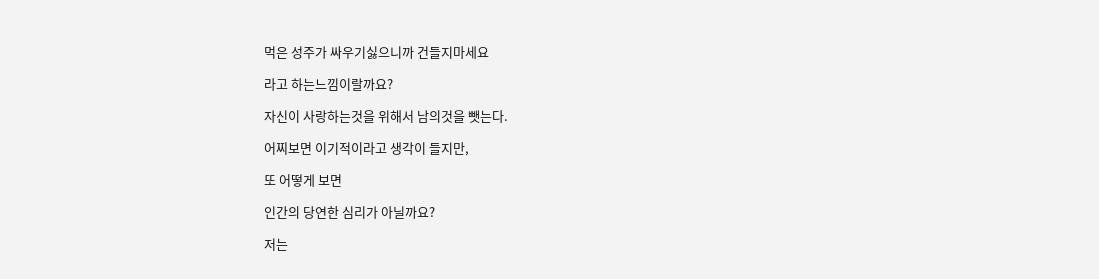먹은 성주가 싸우기싫으니까 건들지마세요

라고 하는느낌이랄까요?

자신이 사랑하는것을 위해서 남의것을 뺏는다.

어찌보면 이기적이라고 생각이 들지만,

또 어떻게 보면

인간의 당연한 심리가 아닐까요?

저는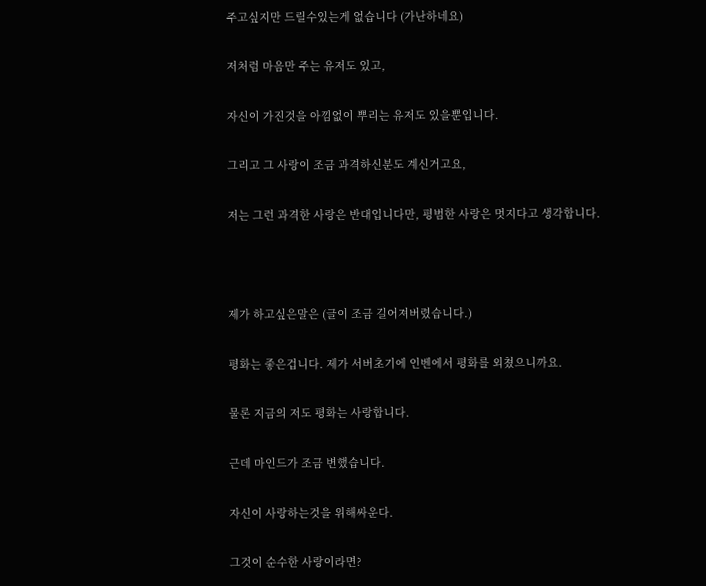주고싶지만 드릴수있는게 없습니다 (가난하네요)

저처럼 마음만 주는 유저도 있고,

자신이 가진것을 아낌없이 뿌리는 유저도 있을뿐입니다.

그리고 그 사랑이 조금 과격하신분도 계신거고요,

저는 그런 과격한 사랑은 반대입니다만, 평범한 사랑은 멋지다고 생각합니다.



제가 하고싶은말은 (글이 조금 길어져버렸습니다.)

평화는 좋은겁니다. 제가 서버초기에 인벤에서 평화를 외쳤으니까요.

물론 지금의 저도 평화는 사랑합니다.

근데 마인드가 조금 변했습니다.

자신이 사랑하는것을 위해싸운다.

그것이 순수한 사랑이라면?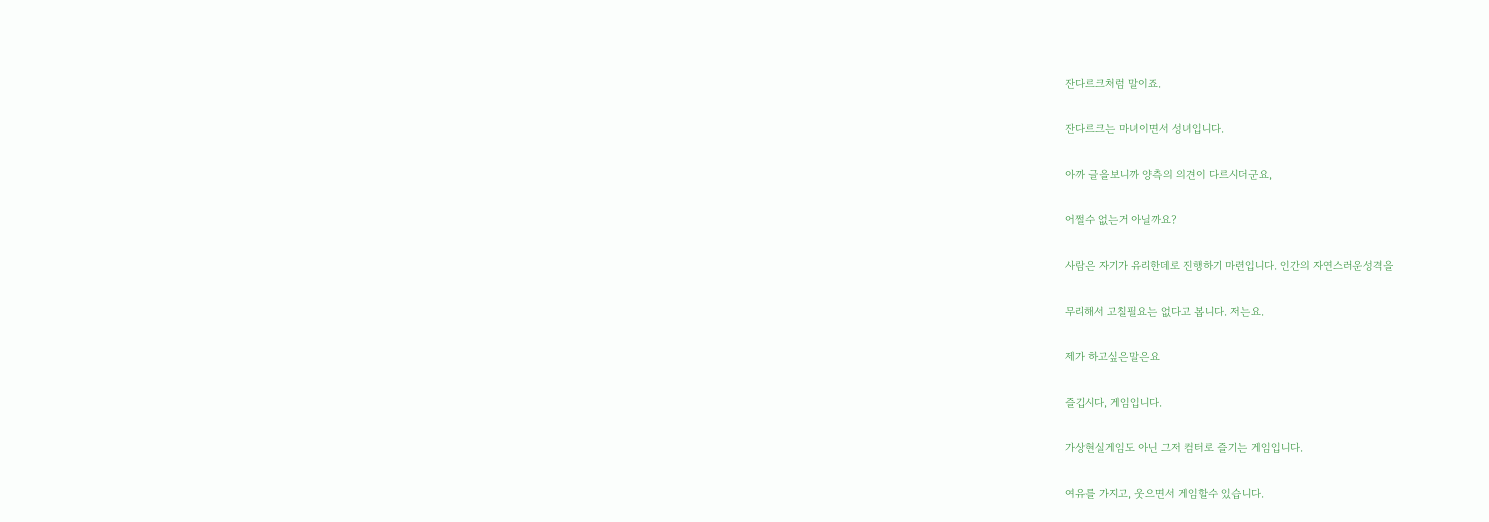잔다르크처럼 말이죠.

잔다르크는 마녀이면서 성녀입니다.

아까 글을보니까 양측의 의견이 다르시더군요,

어쩔수 없는거 아닐까요?

사람은 자기가 유리한데로 진행하기 마련입니다. 인간의 자연스러운성격을

무리해서 고칠필요는 없다고 봅니다. 저는요.

제가 하고싶은말은요

즐깁시다, 게임입니다.

가상현실게임도 아닌 그저 컴터로 즐기는 게임입니다.

여유를 가지고, 웃으면서 게임할수 있습니다.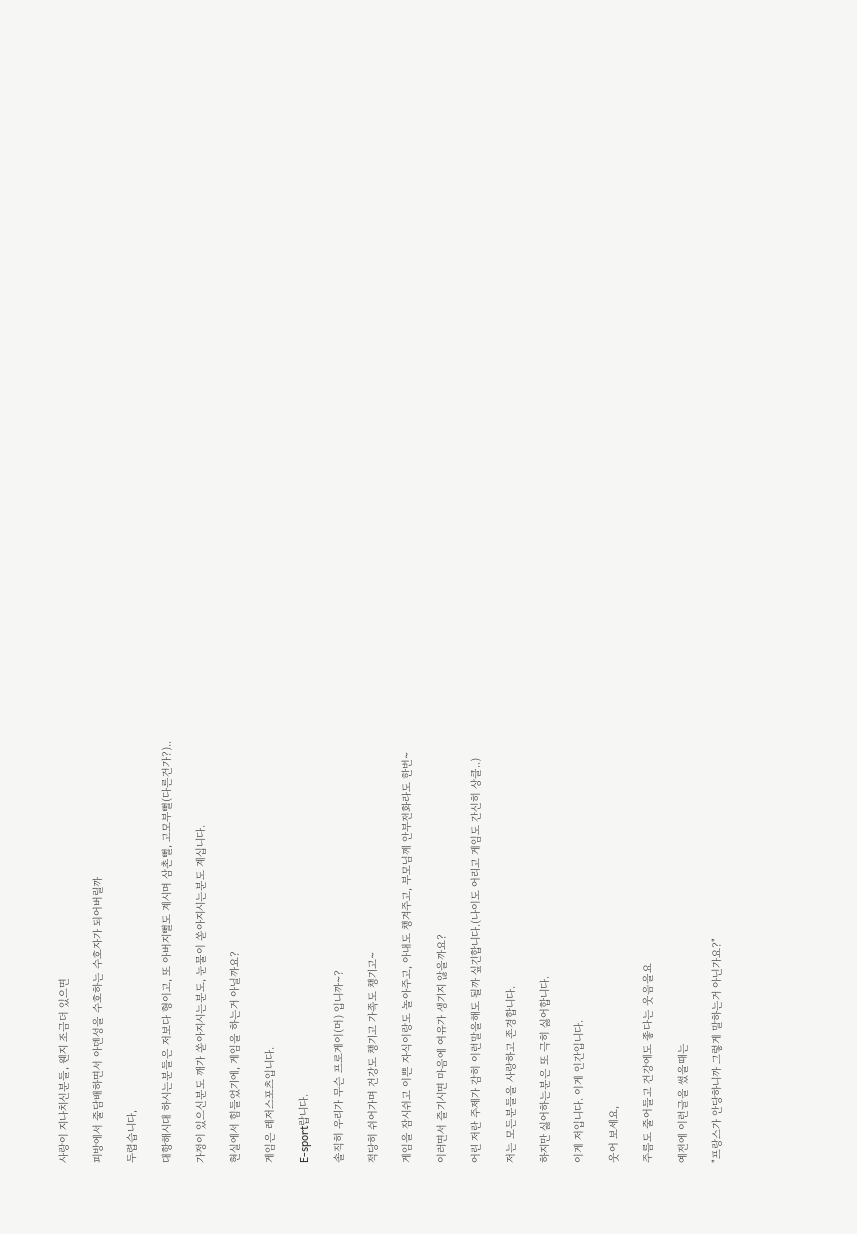사랑이 지나치신분들, 웬지 조금더 있으면

피방에서 줄담배하면서 아덴성을 수호하는 수호자가 되어버릴까

두렵습니다,

대항해시대 하시는분들은 저보다 형이고, 또 아버지뻘도 계시며 삼촌뻘, 고모부뻘(다른건가?)..

가정이 있으신분도 깨가 쏟아지시는분도, 눈물이 쏟아지시는분도 계십니다.

현실에서 힘들었기에, 게임을 하는거 아닐까요?

게임은 레저스포츠입니다.

E-sport랍니다.

솔직히 우리가 무슨 프로게이(머) 입니까~?

적당히 쉬어가며 건강도 챙기고 가족도 챙기고~

게임을 잠시쉬고 이쁜 자식이랑도 놀아주고, 아내도 챙겨주고, 부모님께 안부전화라도 한번~

이러면서 즐기시면 마음에 여유가 생기지 않을까요?

어린 저란 주제가 감히 이런말을해도 될까 싶긴합니다.(나이도 어리고 게임도 간신히 상클..)

저는 모든분들을 사랑하고 존경합니다.

하지만 싫어하는분은 또 극히 싫어합니다.

이게 저입니다. 이게 인간입니다.

웃어 보세요,

주름도 줄어들고 건강에도 좋다는 웃음을요

예전에 이런글을 썼을때는

"프랑스가 안당하니까 그렇게 말하는거 아닌가요?"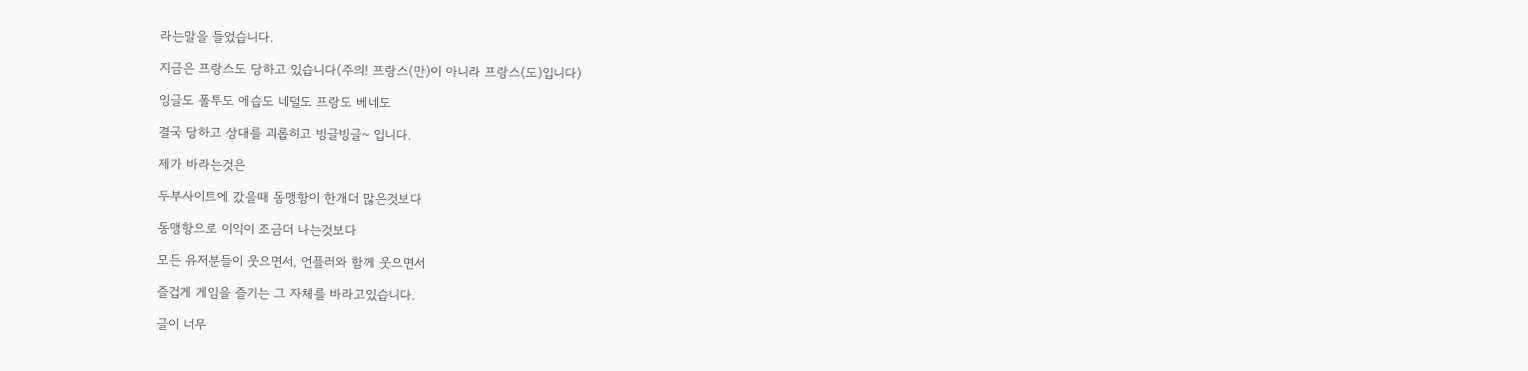라는말을 들었습니다.

지금은 프랑스도 당하고 있습니다(주의! 프랑스(만)이 아니라 프랑스(도)입니다)

잉글도 폴투도 에습도 네덜도 프랑도 베네도

결국 당하고 상대를 괴롭히고 빙글빙글~ 입니다.

제가 바라는것은

두부사이트에 갔을때 동맹항이 한개더 많은것보다

동맹항으로 이익이 조금더 나는것보다

모든 유저분들이 웃으면서, 언플러와 함께 웃으면서

즐겁게 게임을 즐기는 그 자체를 바라고있습니다.

글이 너무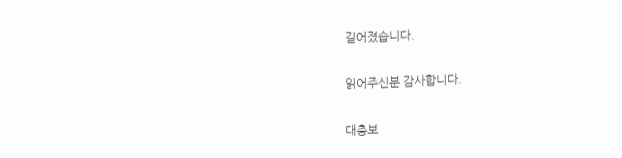길어졌습니다.

읽어주신분 감사합니다.

대충보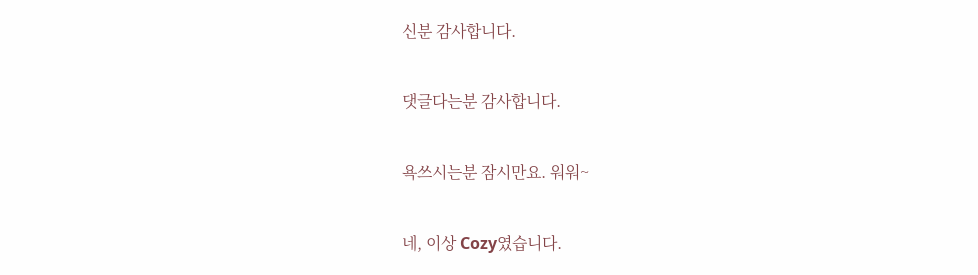신분 감사합니다.

댓글다는분 감사합니다.

욕쓰시는분 잠시만요. 워워~

네, 이상 Cozy였습니다.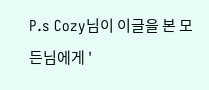P.s Cozy님이 이글을 본 모든님에게 '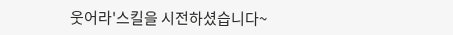웃어라'스킬을 시전하셨습니다~